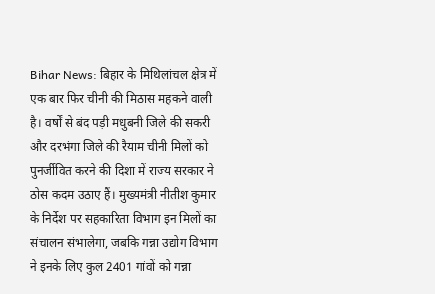Bihar News: बिहार के मिथिलांचल क्षेत्र में एक बार फिर चीनी की मिठास महकने वाली है। वर्षों से बंद पड़ी मधुबनी जिले की सकरी और दरभंगा जिले की रैयाम चीनी मिलों को पुनर्जीवित करने की दिशा में राज्य सरकार ने ठोस कदम उठाए हैं। मुख्यमंत्री नीतीश कुमार के निर्देश पर सहकारिता विभाग इन मिलों का संचालन संभालेगा, जबकि गन्ना उद्योग विभाग ने इनके लिए कुल 2401 गांवों को गन्ना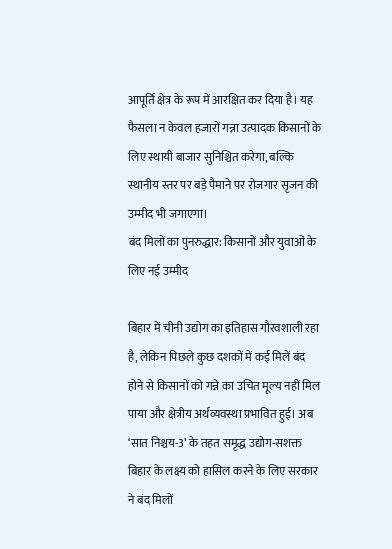आपूर्ति क्षेत्र के रूप में आरक्षित कर दिया है। यह फैसला न केवल हजारों गन्ना उत्पादक किसानों के लिए स्थायी बाजार सुनिश्चित करेगा, बल्कि स्थानीय स्तर पर बड़े पैमाने पर रोजगार सृजन की उम्मीद भी जगाएगा।
बंद मिलों का पुनरुद्धार: किसानों और युवाओं के लिए नई उम्मीद

बिहार में चीनी उद्योग का इतिहास गौरवशाली रहा है, लेकिन पिछले कुछ दशकों में कई मिलें बंद होने से किसानों को गन्ने का उचित मूल्य नहीं मिल पाया और क्षेत्रीय अर्थव्यवस्था प्रभावित हुई। अब ‘सात निश्चय-3’ के तहत समृद्ध उद्योग-सशक्त बिहार के लक्ष्य को हासिल करने के लिए सरकार ने बंद मिलों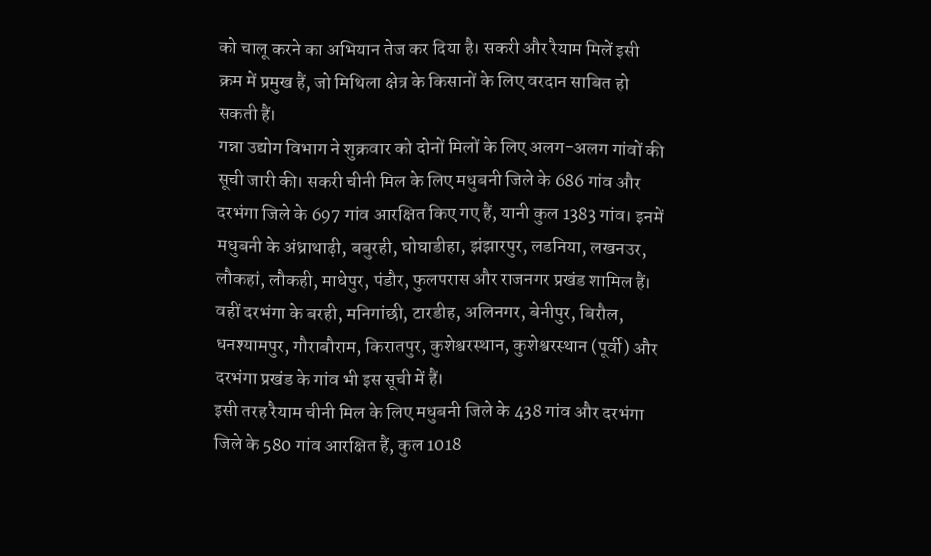को चालू करने का अभियान तेज कर दिया है। सकरी और रैयाम मिलें इसी क्रम में प्रमुख हैं, जो मिथिला क्षेत्र के किसानों के लिए वरदान साबित हो सकती हैं।
गन्ना उद्योग विभाग ने शुक्रवार को दोनों मिलों के लिए अलग-अलग गांवों की सूची जारी की। सकरी चीनी मिल के लिए मधुबनी जिले के 686 गांव और दरभंगा जिले के 697 गांव आरक्षित किए गए हैं, यानी कुल 1383 गांव। इनमें मधुबनी के अंध्राथाढ़ी, बबुरही, घोघाडीहा, झंझारपुर, लडनिया, लखनउर, लौकहां, लौकही, माधेपुर, पंडौर, फुलपरास और राजनगर प्रखंड शामिल हैं। वहीं दरभंगा के बरही, मनिगांछी, टारडीह, अलिनगर, बेनीपुर, बिरौल, धनश्यामपुर, गौराबौराम, किरातपुर, कुशेश्वरस्थान, कुशेश्वरस्थान (पूर्वी) और दरभंगा प्रखंड के गांव भी इस सूची में हैं।
इसी तरह रैयाम चीनी मिल के लिए मधुबनी जिले के 438 गांव और दरभंगा जिले के 580 गांव आरक्षित हैं, कुल 1018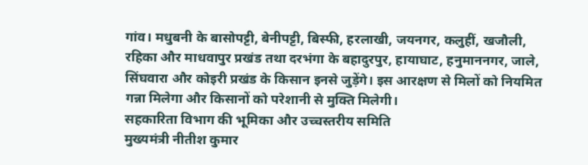गांव। मधुबनी के बासोपट्टी, बेनीपट्टी, बिस्फी, हरलाखी, जयनगर, कलुहीं, खजौली, रहिका और माधवापुर प्रखंड तथा दरभंगा के बहादुरपुर, हायाघाट, हनुमाननगर, जाले, सिंघवारा और कोइरी प्रखंड के किसान इनसे जुड़ेंगे। इस आरक्षण से मिलों को नियमित गन्ना मिलेगा और किसानों को परेशानी से मुक्ति मिलेगी।
सहकारिता विभाग की भूमिका और उच्चस्तरीय समिति
मुख्यमंत्री नीतीश कुमार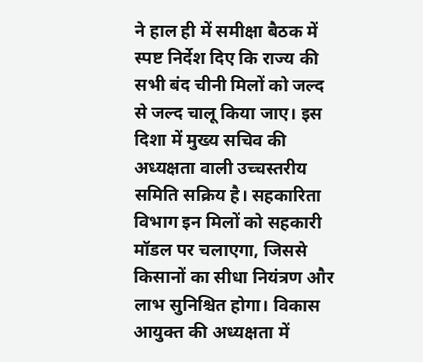ने हाल ही में समीक्षा बैठक में स्पष्ट निर्देश दिए कि राज्य की सभी बंद चीनी मिलों को जल्द से जल्द चालू किया जाए। इस दिशा में मुख्य सचिव की अध्यक्षता वाली उच्चस्तरीय समिति सक्रिय है। सहकारिता विभाग इन मिलों को सहकारी मॉडल पर चलाएगा, जिससे किसानों का सीधा नियंत्रण और लाभ सुनिश्चित होगा। विकास आयुक्त की अध्यक्षता में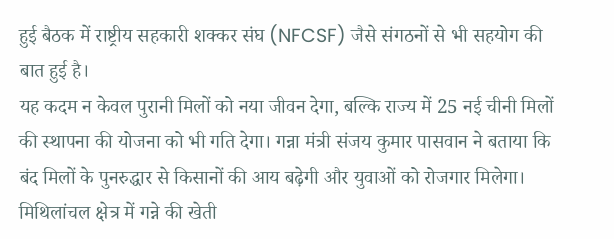हुई बैठक में राष्ट्रीय सहकारी शक्कर संघ (NFCSF) जैसे संगठनों से भी सहयोग की बात हुई है।
यह कदम न केवल पुरानी मिलों को नया जीवन देगा, बल्कि राज्य में 25 नई चीनी मिलों की स्थापना की योजना को भी गति देगा। गन्ना मंत्री संजय कुमार पासवान ने बताया कि बंद मिलों के पुनरुद्धार से किसानों की आय बढ़ेगी और युवाओं को रोजगार मिलेगा। मिथिलांचल क्षेत्र में गन्ने की खेती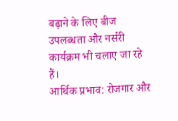बढ़ाने के लिए बीज उपलब्धता और नर्सरी कार्यक्रम भी चलाए जा रहे हैं।
आर्थिक प्रभाव: रोजगार और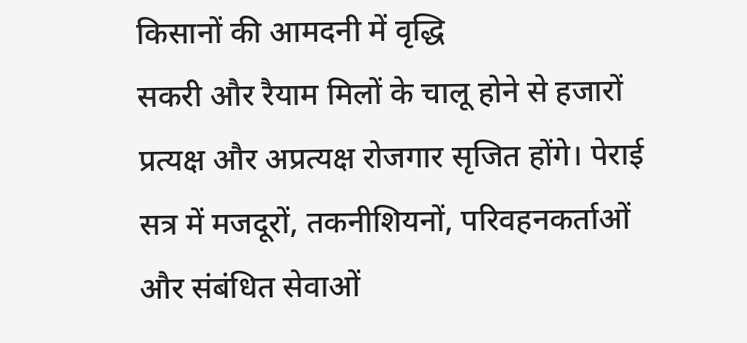किसानों की आमदनी में वृद्धि
सकरी और रैयाम मिलों के चालू होने से हजारों प्रत्यक्ष और अप्रत्यक्ष रोजगार सृजित होंगे। पेराई सत्र में मजदूरों, तकनीशियनों, परिवहनकर्ताओं और संबंधित सेवाओं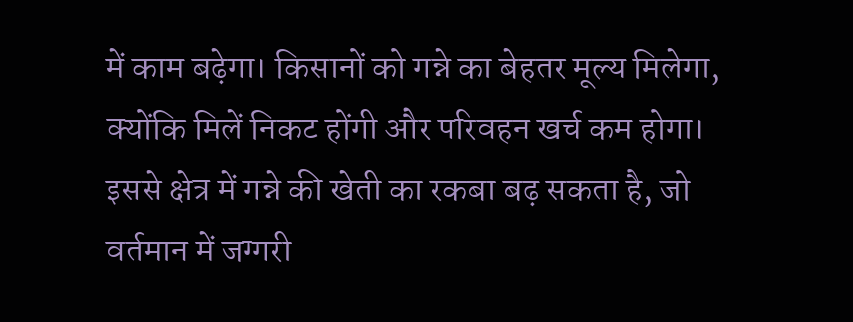में काम बढ़ेगा। किसानों को गन्ने का बेहतर मूल्य मिलेगा, क्योंकि मिलें निकट होंगी और परिवहन खर्च कम होगा। इससे क्षेत्र में गन्ने की खेती का रकबा बढ़ सकता है, जो वर्तमान में जग्गरी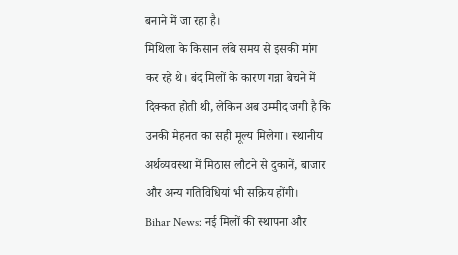बनाने में जा रहा है।
मिथिला के किसान लंबे समय से इसकी मांग कर रहे थे। बंद मिलों के कारण गन्ना बेचने में दिक्कत होती थी, लेकिन अब उम्मीद जगी है कि उनकी मेहनत का सही मूल्य मिलेगा। स्थानीय अर्थव्यवस्था में मिठास लौटने से दुकानें, बाजार और अन्य गतिविधियां भी सक्रिय होंगी।
Bihar News: नई मिलों की स्थापना और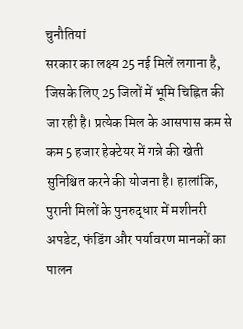चुनौतियां
सरकार का लक्ष्य 25 नई मिलें लगाना है, जिसके लिए 25 जिलों में भूमि चिह्नित की जा रही है। प्रत्येक मिल के आसपास कम से कम 5 हजार हेक्टेयर में गन्ने की खेती सुनिश्चित करने की योजना है। हालांकि, पुरानी मिलों के पुनरुद्धार में मशीनरी अपडेट, फंडिंग और पर्यावरण मानकों का पालन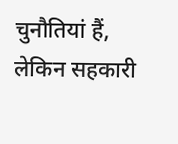चुनौतियां हैं, लेकिन सहकारी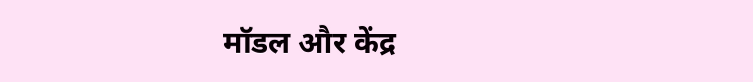मॉडल और केंद्र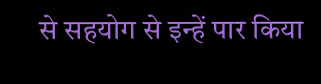से सहयोग से इन्हें पार किया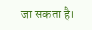जा सकता है।